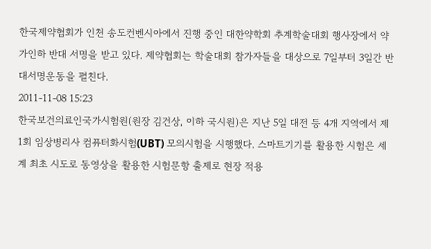한국제약협회가 인천 송도컨벤시아에서 진행 중인 대한약학회 추계학술대회 행사장에서 약가인하 반대 서명을 받고 있다. 제약협회는 학술대회 참가자들을 대상으로 7일부터 3일간 반대서명운동을 펼친다.
2011-11-08 15:23
한국보건의료인국가시험원(원장 김건상, 이하 국시원)은 지난 5일 대전 등 4개 지역에서 제1회 임상병리사 컴퓨터화시험(UBT) 모의시험을 시행했다. 스마트기기를 활용한 시험은 세계 최초 시도로 동영상을 활용한 시험문항 출제로 현장 적용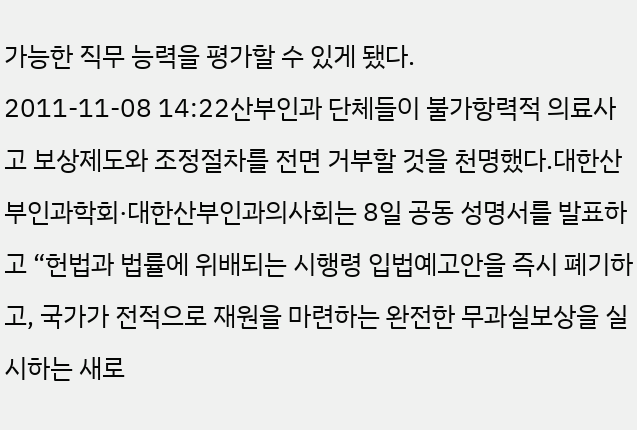가능한 직무 능력을 평가할 수 있게 됐다.
2011-11-08 14:22산부인과 단체들이 불가항력적 의료사고 보상제도와 조정절차를 전면 거부할 것을 천명했다.대한산부인과학회·대한산부인과의사회는 8일 공동 성명서를 발표하고 “헌법과 법률에 위배되는 시행령 입법예고안을 즉시 폐기하고, 국가가 전적으로 재원을 마련하는 완전한 무과실보상을 실시하는 새로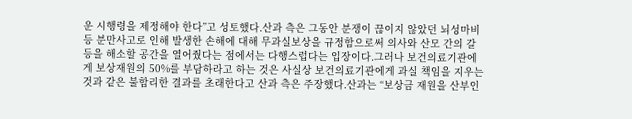운 시행령을 제정해야 한다”고 성토했다.산과 측은 그동안 분쟁이 끊이지 않았던 뇌성마비 등 분만사고로 인해 발생한 손해에 대해 무과실보상을 규정함으로써 의사와 산모 간의 갈등을 해소할 공간을 열어줬다는 점에서는 다행스럽다는 입장이다.그러나 보건의료기관에게 보상재원의 50%를 부담하라고 하는 것은 사실상 보건의료기관에게 과실 책임을 지우는 것과 같은 불합리한 결과를 초래한다고 산과 측은 주장했다.산과는 “보상금 재원을 산부인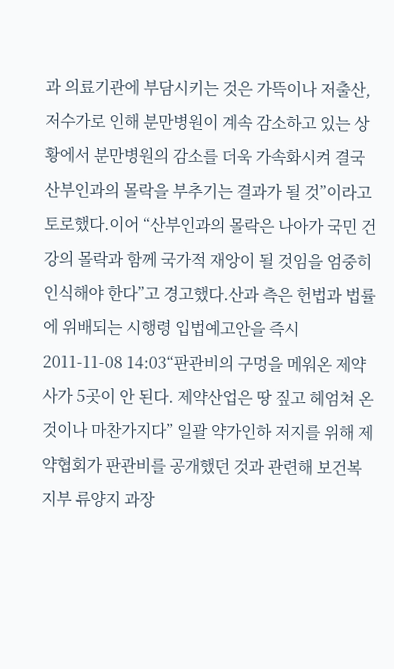과 의료기관에 부담시키는 것은 가뜩이나 저출산, 저수가로 인해 분만병원이 계속 감소하고 있는 상황에서 분만병원의 감소를 더욱 가속화시켜 결국 산부인과의 몰락을 부추기는 결과가 될 것”이라고 토로했다.이어 “산부인과의 몰락은 나아가 국민 건강의 몰락과 함께 국가적 재앙이 될 것임을 엄중히 인식해야 한다”고 경고했다.산과 측은 헌법과 법률에 위배되는 시행령 입법예고안을 즉시
2011-11-08 14:03“판관비의 구멍을 메워온 제약사가 5곳이 안 된다. 제약산업은 땅 짚고 헤엄쳐 온 것이나 마찬가지다” 일괄 약가인하 저지를 위해 제약협회가 판관비를 공개했던 것과 관련해 보건복지부 류양지 과장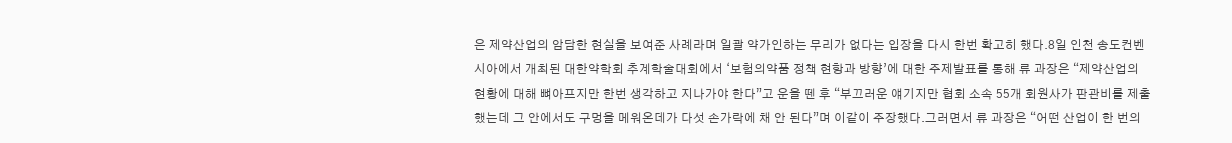은 제약산업의 암담한 현실을 보여준 사례라며 일괄 약가인하는 무리가 없다는 입장을 다시 한번 확고히 했다.8일 인천 송도컨벤시아에서 개최된 대한약학회 추계학술대회에서 ‘보험의약품 정책 현항과 방향’에 대한 주제발표를 통해 류 과장은 “제약산업의 현황에 대해 뼈아프지만 한번 생각하고 지나가야 한다”고 운을 뗀 후 “부끄러운 얘기지만 협회 소속 55개 회원사가 판관비를 제출했는데 그 안에서도 구멍을 메워온데가 다섯 손가락에 채 안 된다”며 이같이 주장했다.그러면서 류 과장은 “어떤 산업이 한 번의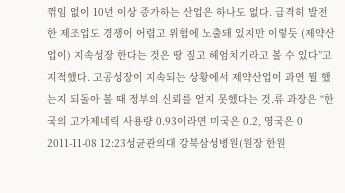꺾임 없이 10년 이상 증가하는 산업은 하나도 없다. 급격히 발전한 제조업도 경쟁이 어렵고 위험에 노출돼 있지만 이렇듯 (제약산업이) 지속성장 한다는 것은 땅 짚고 헤엄치기라고 볼 수 있다”고 지적했다. 고공성장이 지속되는 상황에서 제약산업이 과연 뭘 했는지 되돌아 볼 때 정부의 신뢰를 얻지 못했다는 것.류 과장은 “한국의 고가제네릭 사용량 0.93이라면 미국은 0.2, 영국은 0
2011-11-08 12:23성균관의대 강북삼성병원(원장 한원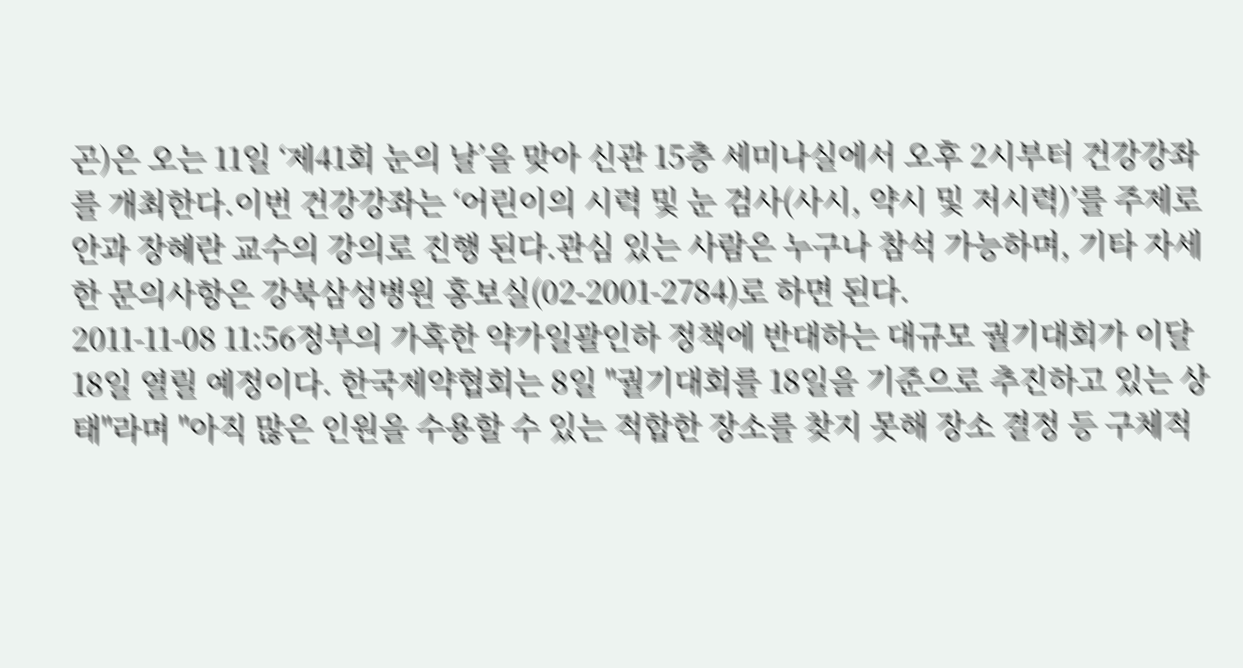곤)은 오는 11일 ‘제41회 눈의 날’을 맞아 신관 15층 세미나실에서 오후 2시부터 건강강좌를 개최한다.이번 건강강좌는 ‘어린이의 시력 및 눈 검사(사시, 약시 및 저시력)’를 주제로 안과 장혜란 교수의 강의로 진행 된다.관심 있는 사람은 누구나 참석 가능하며, 기타 자세한 문의사항은 강북삼성병원 홍보실(02-2001-2784)로 하면 된다.
2011-11-08 11:56정부의 가혹한 약가일괄인하 정책에 반대하는 대규모 궐기대회가 이달 18일 열릴 예정이다. 한국제약협회는 8일 "궐기대회를 18일을 기준으로 추진하고 있는 상태"라며 "아직 많은 인원을 수용할 수 있는 적합한 장소를 찾지 못해 장소 결정 등 구체적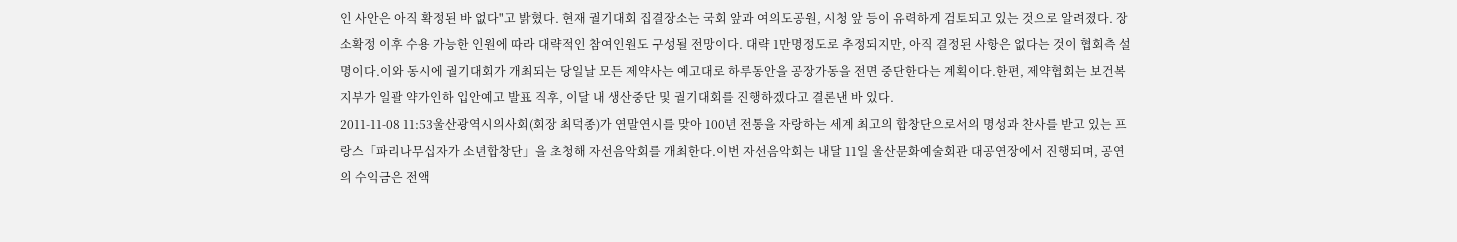인 사안은 아직 확정된 바 없다"고 밝혔다. 현재 궐기대회 집결장소는 국회 앞과 여의도공원, 시청 앞 등이 유력하게 검토되고 있는 것으로 알려졌다. 장소확정 이후 수용 가능한 인원에 따라 대략적인 참여인원도 구성될 전망이다. 대략 1만명정도로 추정되지만, 아직 결정된 사항은 없다는 것이 협회측 설명이다.이와 동시에 궐기대회가 개최되는 당일날 모든 제약사는 예고대로 하루동안을 공장가동을 전면 중단한다는 계획이다.한편, 제약협회는 보건복지부가 일괄 약가인하 입안예고 발표 직후, 이달 내 생산중단 및 궐기대회를 진행하겠다고 결론낸 바 있다.
2011-11-08 11:53울산광역시의사회(회장 최덕종)가 연말연시를 맞아 100년 전통을 자랑하는 세계 최고의 합창단으로서의 명성과 찬사를 받고 있는 프랑스「파리나무십자가 소년합창단」을 초청해 자선음악회를 개최한다.이번 자선음악회는 내달 11일 울산문화예술회관 대공연장에서 진행되며, 공연의 수익금은 전액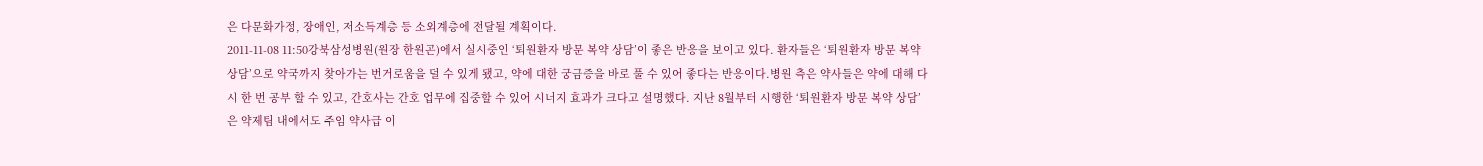은 다문화가정, 장애인, 저소득계층 등 소외계층에 전달될 계획이다.
2011-11-08 11:50강북삼성병원(원장 한원곤)에서 실시중인 ‘퇴원환자 방문 복약 상담’이 좋은 반응을 보이고 있다. 환자들은 ‘퇴원환자 방문 복약 상담’으로 약국까지 찾아가는 번거로움을 덜 수 있게 됐고, 약에 대한 궁금증을 바로 풀 수 있어 좋다는 반응이다.병원 측은 약사들은 약에 대해 다시 한 번 공부 할 수 있고, 간호사는 간호 업무에 집중할 수 있어 시너지 효과가 크다고 설명했다. 지난 8월부터 시행한 ‘퇴원환자 방문 복약 상담’은 약제팀 내에서도 주임 약사급 이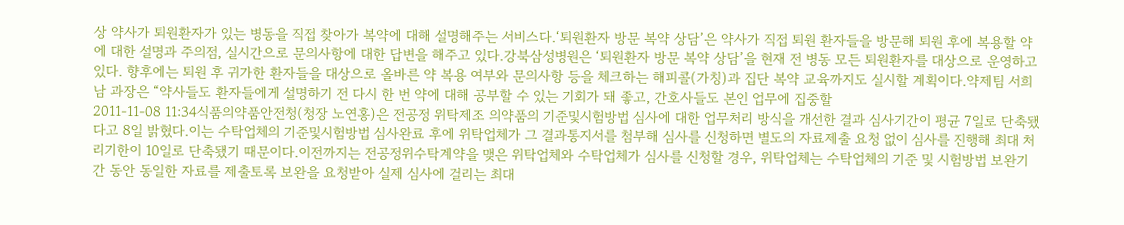상 약사가 퇴원환자가 있는 병동을 직접 찾아가 복약에 대해 설명해주는 서비스다.‘퇴원환자 방문 복약 상담’은 약사가 직접 퇴원 환자들을 방문해 퇴원 후에 복용할 약에 대한 설명과 주의점, 실시간으로 문의사항에 대한 답변을 해주고 있다.강북삼성병원은 ‘퇴원환자 방문 복약 상담’을 현재 전 병동 모든 퇴원환자를 대상으로 운영하고 있다. 향후에는 퇴원 후 귀가한 환자들을 대상으로 올바른 약 복용 여부와 문의사항 등을 체크하는 해피콜(가칭)과 집단 복약 교육까지도 실시할 계획이다.약제팀 서희남 과장은 “약사들도 환자들에게 설명하기 전 다시 한 번 약에 대해 공부할 수 있는 기회가 돼 좋고, 간호사들도 본인 업무에 집중할
2011-11-08 11:34식품의약품안전청(청장 노연홍)은 전공정 위탁제조 의약품의 기준및시험방법 심사에 대한 업무처리 방식을 개선한 결과 심사기간이 평균 7일로 단축됐다고 8일 밝혔다.이는 수탁업체의 기준및시험방법 심사완료 후에 위탁업체가 그 결과통지서를 첨부해 심사를 신청하면 별도의 자료제출 요청 없이 심사를 진행해 최대 처리기한이 10일로 단축됐기 때문이다.이전까지는 전공정위수탁계약을 맺은 위탁업체와 수탁업체가 심사를 신청할 경우, 위탁업체는 수탁업체의 기준 및 시험방법 보완기간 동안 동일한 자료를 제출토록 보완을 요청받아 실제 심사에 걸리는 최대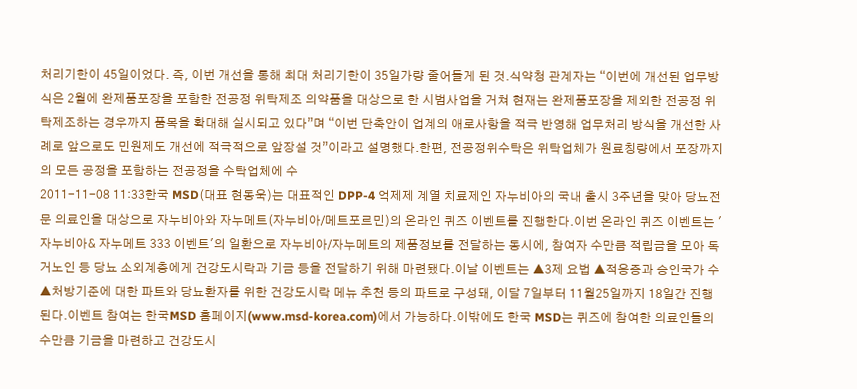처리기한이 45일이었다. 즉, 이번 개선을 통해 최대 처리기한이 35일가량 줄어들게 된 것.식약청 관계자는 “이번에 개선된 업무방식은 2월에 완제품포장을 포함한 전공정 위탁제조 의약품을 대상으로 한 시범사업을 거쳐 현재는 완제품포장을 제외한 전공정 위탁제조하는 경우까지 품목을 확대해 실시되고 있다”며 “이번 단축안이 업계의 애로사항을 적극 반영해 업무처리 방식을 개선한 사례로 앞으로도 민원제도 개선에 적극적으로 앞장설 것”이라고 설명했다.한편, 전공정위수탁은 위탁업체가 원료칭량에서 포장까지의 모든 공정을 포함하는 전공정을 수탁업체에 수
2011-11-08 11:33한국 MSD(대표 현동욱)는 대표적인 DPP-4 억제제 계열 치료제인 자누비아의 국내 출시 3주년을 맞아 당뇨전문 의료인을 대상으로 자누비아와 자누메트(자누비아/메트포르민)의 온라인 퀴즈 이벤트를 진행한다.이번 온라인 퀴즈 이벤트는 '자누비아& 자누메트 333 이벤트'의 일환으로 자누비아/자누메트의 제품정보를 전달하는 동시에, 참여자 수만큼 적립금을 모아 독거노인 등 당뇨 소외계층에게 건강도시락과 기금 등을 전달하기 위해 마련됐다.이날 이벤트는 ▲3제 요법 ▲적응증과 승인국가 수 ▲처방기준에 대한 파트와 당뇨환자를 위한 건강도시락 메뉴 추천 등의 파트로 구성돼, 이달 7일부터 11월25일까지 18일간 진행된다.이벤트 참여는 한국MSD 홈페이지(www.msd-korea.com)에서 가능하다.이밖에도 한국 MSD는 퀴즈에 참여한 의료인들의 수만큼 기금을 마련하고 건강도시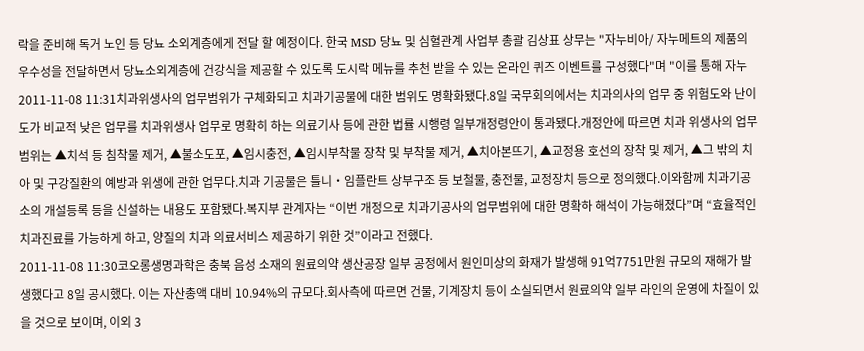락을 준비해 독거 노인 등 당뇨 소외계층에게 전달 할 예정이다. 한국 MSD 당뇨 및 심혈관계 사업부 총괄 김상표 상무는 "자누비아/ 자누메트의 제품의 우수성을 전달하면서 당뇨소외계층에 건강식을 제공할 수 있도록 도시락 메뉴를 추천 받을 수 있는 온라인 퀴즈 이벤트를 구성했다"며 "이를 통해 자누
2011-11-08 11:31치과위생사의 업무범위가 구체화되고 치과기공물에 대한 범위도 명확화됐다.8일 국무회의에서는 치과의사의 업무 중 위험도와 난이도가 비교적 낮은 업무를 치과위생사 업무로 명확히 하는 의료기사 등에 관한 법률 시행령 일부개정령안이 통과됐다.개정안에 따르면 치과 위생사의 업무범위는 ▲치석 등 침착물 제거, ▲불소도포, ▲임시충전, ▲임시부착물 장착 및 부착물 제거, ▲치아본뜨기, ▲교정용 호선의 장착 및 제거, ▲그 밖의 치아 및 구강질환의 예방과 위생에 관한 업무다.치과 기공물은 틀니‧임플란트 상부구조 등 보철물, 충전물, 교정장치 등으로 정의했다.이와함께 치과기공소의 개설등록 등을 신설하는 내용도 포함됐다.복지부 관계자는 “이번 개정으로 치과기공사의 업무범위에 대한 명확하 해석이 가능해졌다”며 “효율적인 치과진료를 가능하게 하고, 양질의 치과 의료서비스 제공하기 위한 것”이라고 전했다.
2011-11-08 11:30코오롱생명과학은 충북 음성 소재의 원료의약 생산공장 일부 공정에서 원인미상의 화재가 발생해 91억7751만원 규모의 재해가 발생했다고 8일 공시했다. 이는 자산총액 대비 10.94%의 규모다.회사측에 따르면 건물, 기계장치 등이 소실되면서 원료의약 일부 라인의 운영에 차질이 있을 것으로 보이며, 이외 3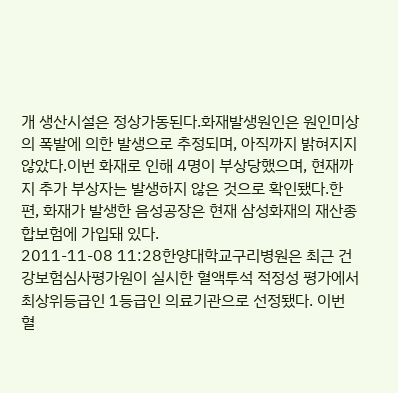개 생산시설은 정상가동된다.화재발생원인은 원인미상의 폭발에 의한 발생으로 추정되며, 아직까지 밝혀지지 않았다.이번 화재로 인해 4명이 부상당했으며, 현재까지 추가 부상자는 발생하지 않은 것으로 확인됐다.한편, 화재가 발생한 음성공장은 현재 삼성화재의 재산종합보험에 가입돼 있다.
2011-11-08 11:28한양대학교구리병원은 최근 건강보험심사평가원이 실시한 혈액투석 적정성 평가에서 최상위등급인 1등급인 의료기관으로 선정됐다. 이번 혈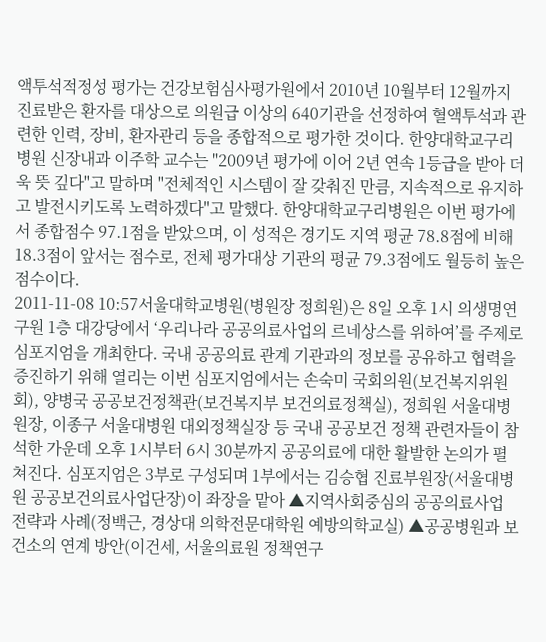액투석적정성 평가는 건강보험심사평가원에서 2010년 10월부터 12월까지 진료받은 환자를 대상으로 의원급 이상의 640기관을 선정하여 혈액투석과 관련한 인력, 장비, 환자관리 등을 종합적으로 평가한 것이다. 한양대학교구리병원 신장내과 이주학 교수는 "2009년 평가에 이어 2년 연속 1등급을 받아 더욱 뜻 깊다"고 말하며 "전체적인 시스템이 잘 갖춰진 만큼, 지속적으로 유지하고 발전시키도록 노력하겠다"고 말했다. 한양대학교구리병원은 이번 평가에서 종합점수 97.1점을 받았으며, 이 성적은 경기도 지역 평균 78.8점에 비해 18.3점이 앞서는 점수로, 전체 평가대상 기관의 평균 79.3점에도 월등히 높은 점수이다.
2011-11-08 10:57서울대학교병원(병원장 정희원)은 8일 오후 1시 의생명연구원 1층 대강당에서 ‘우리나라 공공의료사업의 르네상스를 위하여’를 주제로 심포지엄을 개최한다. 국내 공공의료 관계 기관과의 정보를 공유하고 협력을 증진하기 위해 열리는 이번 심포지엄에서는 손숙미 국회의원(보건복지위원회), 양병국 공공보건정책관(보건복지부 보건의료정책실), 정희원 서울대병원장, 이종구 서울대병원 대외정책실장 등 국내 공공보건 정책 관련자들이 참석한 가운데 오후 1시부터 6시 30분까지 공공의료에 대한 활발한 논의가 펼쳐진다. 심포지엄은 3부로 구성되며 1부에서는 김승협 진료부원장(서울대병원 공공보건의료사업단장)이 좌장을 맡아 ▲지역사회중심의 공공의료사업 전략과 사례(정백근, 경상대 의학전문대학원 예방의학교실) ▲공공병원과 보건소의 연계 방안(이건세, 서울의료원 정책연구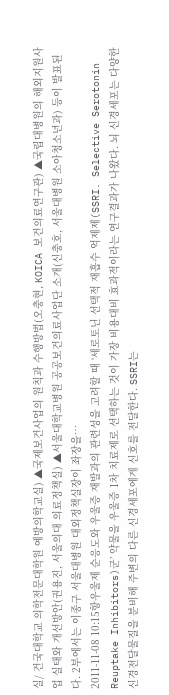실/ 건국대학교 의학전문대학원 예방의학교실) ▲국제보건사업의 원칙과 수행방법(오충현, KOICA 보건의료연구관) ▲국립대병원의 해외지원사업 실태와 개선방안(권용진, 서울의대 의료정책실) ▲서울대학교병원 공공보건의료사업단 소개(신충호, 서울대병원 소아청소년과) 등이 발표된다. 2부에서는 이종구 서울대병원 대외정책실장이 좌장을…
2011-11-08 10:15항우울제 순응도와 우울증 재발과의 관련성을 고려할 때 ‘세로토닌 선택적 재흡수 억제제(SSRI. Selective Serotonin Reuptake Inhibitors)군’ 약물을 우울증 1차 치료제로 선택하는 것이 가장 비용대비 효과적이라는 연구결과가 나왔다. 뇌 신경세포는 다양한 신경전달물질을 분비해 주변의 다른 신경세포에게 신호를 전달한다. SSRI는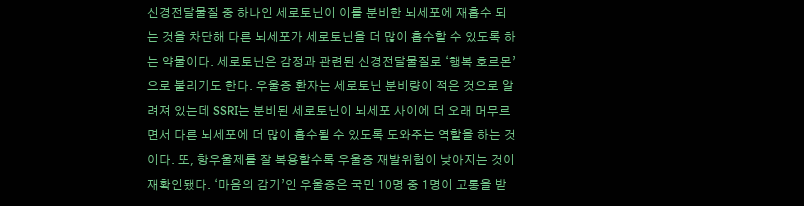신경전달물질 중 하나인 세로토닌이 이를 분비한 뇌세포에 재흡수 되는 것을 차단해 다른 뇌세포가 세로토닌을 더 많이 흡수할 수 있도록 하는 약물이다. 세로토닌은 감정과 관련된 신경전달물질로 ‘행복 호르몬’으로 불리기도 한다. 우울증 환자는 세로토닌 분비량이 적은 것으로 알려져 있는데 SSRI는 분비된 세로토닌이 뇌세포 사이에 더 오래 머무르면서 다른 뇌세포에 더 많이 흡수될 수 있도록 도와주는 역할을 하는 것이다. 또, 항우울제를 잘 복용할수록 우울증 재발위험이 낮아지는 것이 재확인됐다. ‘마음의 감기’인 우울증은 국민 10명 중 1명이 고통을 받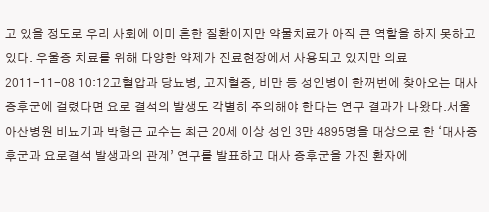고 있을 정도로 우리 사회에 이미 흔한 질환이지만 약물치료가 아직 큰 역할을 하지 못하고 있다. 우울증 치료를 위해 다양한 약제가 진료현장에서 사용되고 있지만 의료
2011-11-08 10:12고혈압과 당뇨병, 고지혈증, 비만 등 성인병이 한꺼번에 찾아오는 대사 증후군에 걸렸다면 요로 결석의 발생도 각별히 주의해야 한다는 연구 결과가 나왔다.서울아산병원 비뇨기과 박형근 교수는 최근 20세 이상 성인 3만 4895명을 대상으로 한 ‘대사증후군과 요로결석 발생과의 관계’ 연구를 발표하고 대사 증후군을 가진 환자에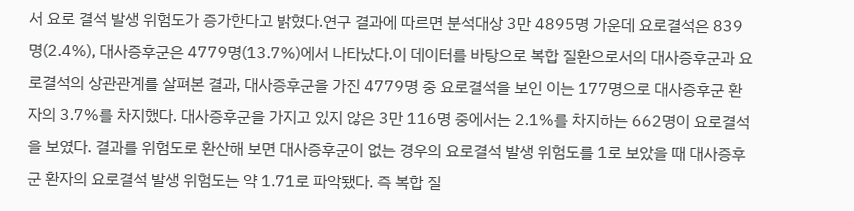서 요로 결석 발생 위험도가 증가한다고 밝혔다.연구 결과에 따르면 분석대상 3만 4895명 가운데 요로결석은 839명(2.4%), 대사증후군은 4779명(13.7%)에서 나타났다.이 데이터를 바탕으로 복합 질환으로서의 대사증후군과 요로결석의 상관관계를 살펴본 결과, 대사증후군을 가진 4779명 중 요로결석을 보인 이는 177명으로 대사증후군 환자의 3.7%를 차지했다. 대사증후군을 가지고 있지 않은 3만 116명 중에서는 2.1%를 차지하는 662명이 요로결석을 보였다. 결과를 위험도로 환산해 보면 대사증후군이 없는 경우의 요로결석 발생 위험도를 1로 보았을 때 대사증후군 환자의 요로결석 발생 위험도는 약 1.71로 파악됐다. 즉 복합 질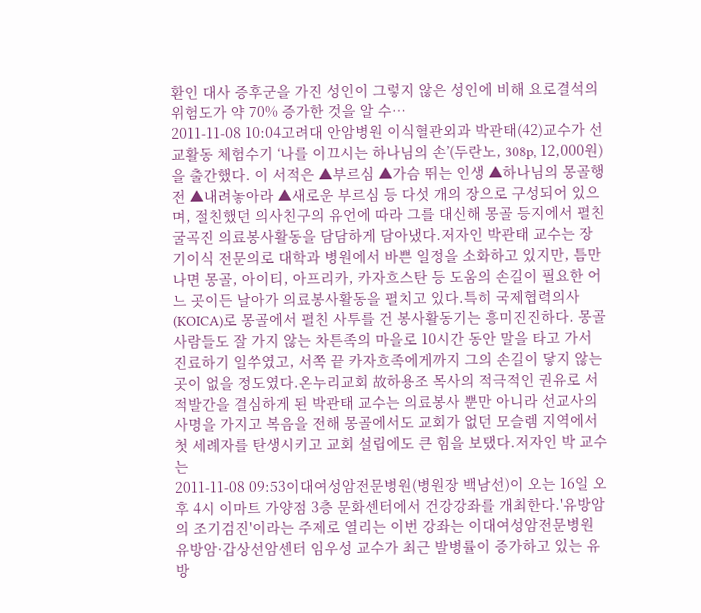환인 대사 증후군을 가진 성인이 그렇지 않은 성인에 비해 요로결석의 위험도가 약 70% 증가한 것을 알 수…
2011-11-08 10:04고려대 안암병원 이식혈관외과 박관태(42)교수가 선교활동 체험수기 ‘나를 이끄시는 하나님의 손’(두란노, 308p, 12,000원)을 출간했다. 이 서적은 ▲부르심 ▲가슴 뛰는 인생 ▲하나님의 몽골행전 ▲내려놓아라 ▲새로운 부르심 등 다섯 개의 장으로 구성되어 있으며, 절친했던 의사친구의 유언에 따라 그를 대신해 몽골 등지에서 펼친 굴곡진 의료봉사활동을 담담하게 담아냈다.저자인 박관태 교수는 장기이식 전문의로 대학과 병원에서 바쁜 일정을 소화하고 있지만, 틈만 나면 몽골, 아이티, 아프리카, 카자흐스탄 등 도움의 손길이 필요한 어느 곳이든 날아가 의료봉사활동을 펼치고 있다.특히 국제협력의사(KOICA)로 몽골에서 펼친 사투를 건 봉사활동기는 흥미진진하다. 몽골 사람들도 잘 가지 않는 차튼족의 마을로 10시간 동안 말을 타고 가서 진료하기 일쑤였고, 서쪽 끝 카자흐족에게까지 그의 손길이 닿지 않는 곳이 없을 정도였다.온누리교회 故하용조 목사의 적극적인 권유로 서적발간을 결심하게 된 박관태 교수는 의료봉사 뿐만 아니라 선교사의 사명을 가지고 복음을 전해 몽골에서도 교회가 없던 모슬렘 지역에서 첫 세례자를 탄생시키고 교회 설립에도 큰 힘을 보탰다.저자인 박 교수는
2011-11-08 09:53이대여성암전문병원(병원장 백남선)이 오는 16일 오후 4시 이마트 가양점 3층 문화센터에서 건강강좌를 개최한다.'유방암의 조기검진'이라는 주제로 열리는 이번 강좌는 이대여성암전문병원 유방암·갑상선암센터 임우성 교수가 최근 발병률이 증가하고 있는 유방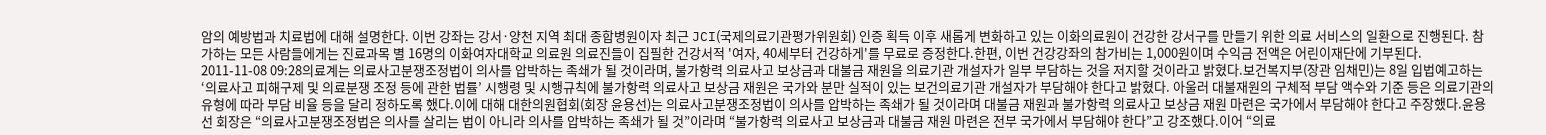암의 예방법과 치료법에 대해 설명한다. 이번 강좌는 강서·양천 지역 최대 종합병원이자 최근 JCI(국제의료기관평가위원회) 인증 획득 이후 새롭게 변화하고 있는 이화의료원이 건강한 강서구를 만들기 위한 의료 서비스의 일환으로 진행된다. 참가하는 모든 사람들에게는 진료과목 별 16명의 이화여자대학교 의료원 의료진들이 집필한 건강서적 '여자, 40세부터 건강하게'를 무료로 증정한다.한편, 이번 건강강좌의 참가비는 1,000원이며 수익금 전액은 어린이재단에 기부된다.
2011-11-08 09:28의료계는 의료사고분쟁조정법이 의사를 압박하는 족쇄가 될 것이라며, 불가항력 의료사고 보상금과 대불금 재원을 의료기관 개설자가 일부 부담하는 것을 저지할 것이라고 밝혔다.보건복지부(장관 임채민)는 8일 입법예고하는 ‘의료사고 피해구제 및 의료분쟁 조정 등에 관한 법률’ 시행령 및 시행규칙에 불가항력 의료사고 보상금 재원은 국가와 분만 실적이 있는 보건의료기관 개설자가 부담해야 한다고 밝혔다. 아울러 대불재원의 구체적 부담 액수와 기준 등은 의료기관의 유형에 따라 부담 비율 등을 달리 정하도록 했다.이에 대해 대한의원협회(회장 윤용선)는 의료사고분쟁조정법이 의사를 압박하는 족쇄가 될 것이라며 대불금 재원과 불가항력 의료사고 보상금 재원 마련은 국가에서 부담해야 한다고 주장했다.윤용선 회장은 “의료사고분쟁조정법은 의사를 살리는 법이 아니라 의사를 압박하는 족쇄가 될 것”이라며 “불가항력 의료사고 보상금과 대불금 재원 마련은 전부 국가에서 부담해야 한다”고 강조했다.이어 “의료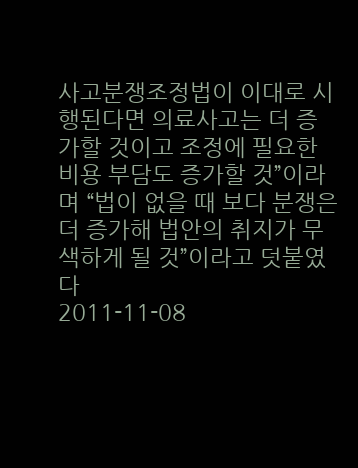사고분쟁조정법이 이대로 시행된다면 의료사고는 더 증가할 것이고 조정에 필요한 비용 부담도 증가할 것”이라며 “법이 없을 때 보다 분쟁은 더 증가해 법안의 취지가 무색하게 될 것”이라고 덧붙였다
2011-11-08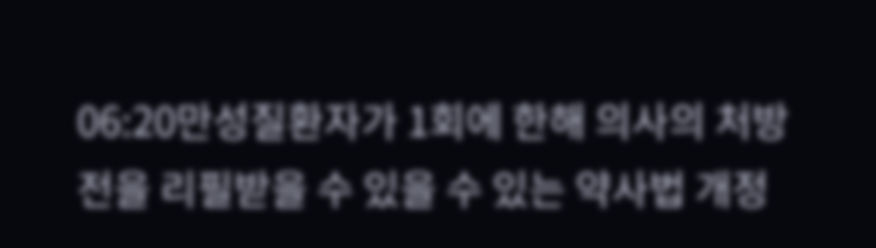06:20만성질환자가 1회에 한해 의사의 처방전을 리필받을 수 있을 수 있는 약사법 개정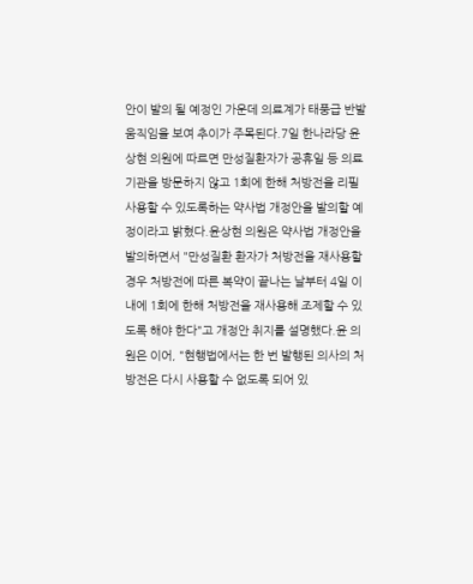안이 발의 될 예정인 가운데 의료계가 태풍급 반발 움직임을 보여 추이가 주목된다.7일 한나라당 윤상현 의원에 따르면 만성질환자가 공휴일 등 의료기관을 방문하지 않고 1회에 한해 처방전을 리필 사용할 수 있도록하는 약사법 개정안을 발의할 예정이라고 밝혔다.윤상현 의원은 약사법 개정안을 발의하면서 "만성질환 환자가 처방전을 재사용할 경우 처방전에 따른 복약이 끝나는 날부터 4일 이내에 1회에 한해 처방전을 재사용해 조제할 수 있도록 해야 한다"고 개정안 취지를 설명했다.윤 의원은 이어, "현행법에서는 한 번 발행된 의사의 처방전은 다시 사용할 수 없도록 되어 있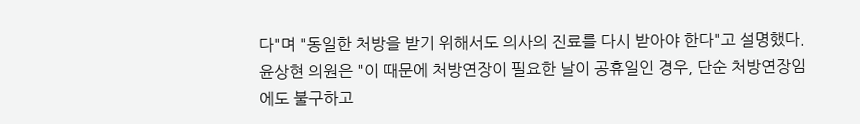다"며 "동일한 처방을 받기 위해서도 의사의 진료를 다시 받아야 한다"고 설명했다. 윤상현 의원은 "이 때문에 처방연장이 필요한 날이 공휴일인 경우, 단순 처방연장임에도 불구하고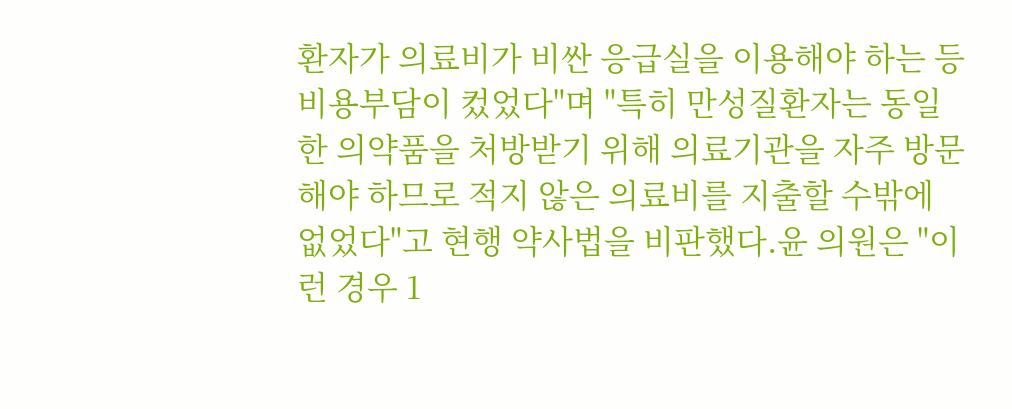환자가 의료비가 비싼 응급실을 이용해야 하는 등 비용부담이 컸었다"며 "특히 만성질환자는 동일한 의약품을 처방받기 위해 의료기관을 자주 방문해야 하므로 적지 않은 의료비를 지출할 수밖에 없었다"고 현행 약사법을 비판했다.윤 의원은 "이런 경우 1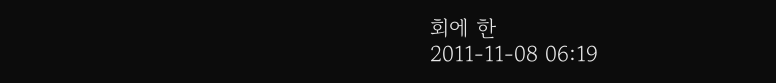회에 한
2011-11-08 06:19